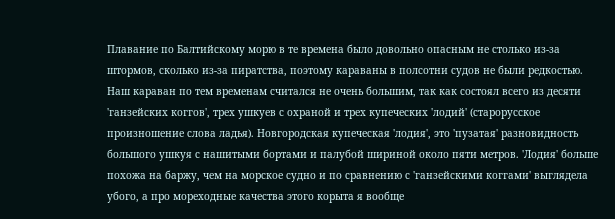Плавание по Балтийскому морю в те времена было довольно опасным не столько из-за штормов, сколько из-за пиратства, поэтому караваны в полсотни судов не были редкостью. Наш караван по тем временам считался не очень большим, так как состоял всего из десяти 'ганзейских коггов', трех ушкуев с охраной и трех купеческих 'лодий' (старорусское произношение слова ладья). Новгородская купеческая 'лодия', это 'пузатая' разновидность большого ушкуя с нашитыми бортами и палубой шириной около пяти метров. 'Лодия' больше похожа на баржу, чем на морское судно и по сравнению с 'ганзейскими коггами' выглядела убого, а про мореходные качества этого корыта я вообще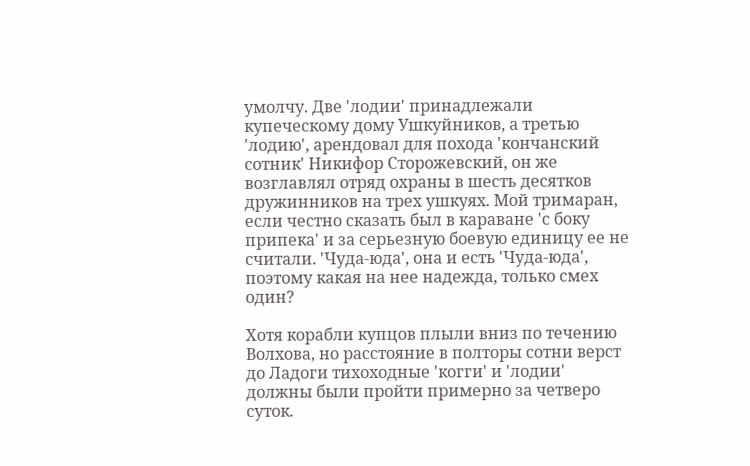умолчу. Две 'лодии' принадлежали купеческому дому Ушкуйников, а третью 'лодию', арендовал для похода 'кончанский сотник' Никифор Сторожевский, он же возглавлял отряд охраны в шесть десятков дружинников на трех ушкуях. Мой тримаран, если честно сказать был в караване 'с боку припека' и за серьезную боевую единицу ее не считали. 'Чуда-юда', она и есть 'Чуда-юда', поэтому какая на нее надежда, только смех один?

Хотя корабли купцов плыли вниз по течению Волхова, но расстояние в полторы сотни верст до Ладоги тихоходные 'когги' и 'лодии' должны были пройти примерно за четверо суток.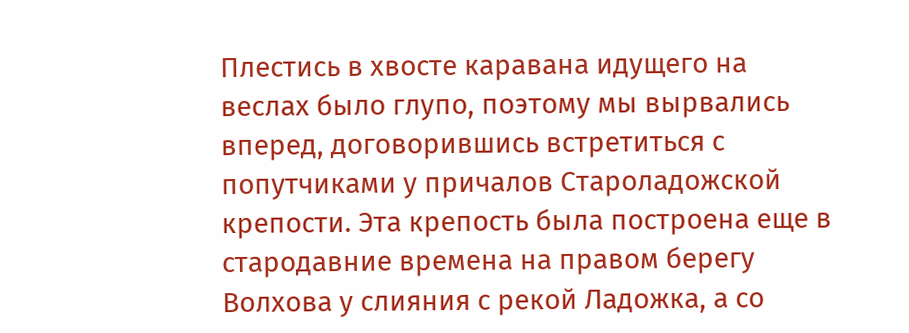Плестись в хвосте каравана идущего на веслах было глупо, поэтому мы вырвались вперед, договорившись встретиться с попутчиками у причалов Староладожской крепости. Эта крепость была построена еще в стародавние времена на правом берегу Волхова у слияния с рекой Ладожка, а со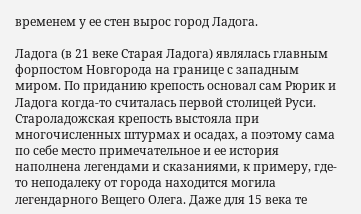временем у ее стен вырос город Ладога.

Ладога (в 21 веке Старая Ладога) являлась главным форпостом Новгорода на границе с западным миром. По приданию крепость основал сам Рюрик и Ладога когда-то считалась первой столицей Руси. Староладожская крепость выстояла при многочисленных штурмах и осадах, а поэтому сама по себе место примечательное и ее история наполнена легендами и сказаниями, к примеру, где-то неподалеку от города находится могила легендарного Вещего Олега. Даже для 15 века те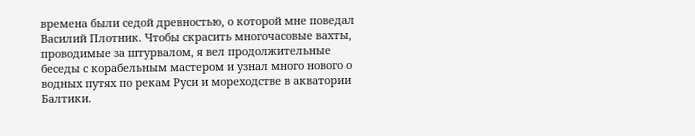времена были седой древностью, о которой мне поведал Василий Плотник. Чтобы скрасить многочасовые вахты, проводимые за штурвалом, я вел продолжительные беседы с корабельным мастером и узнал много нового о водных путях по рекам Руси и мореходстве в акватории Балтики.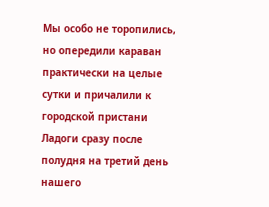Мы особо не торопились, но опередили караван практически на целые сутки и причалили к городской пристани Ладоги сразу после полудня на третий день нашего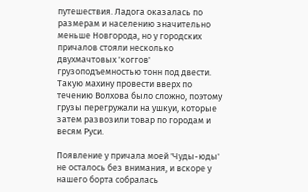путешествия. Ладога оказалась по размерам и населению значительно меньше Новгорода, но у городских причалов стояли несколько двухмачтовых 'коггов' грузоподъемностью тонн под двести. Такую махину провести вверх по течению Волхова было сложно, поэтому грузы перегружали на ушкуи, которые затем развозили товар по городам и весям Руси.

Появление у причала моей 'Чуды-юды' не осталось без внимания, и вскоре у нашего борта собралась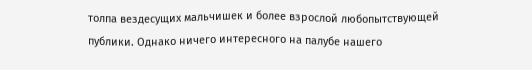толпа вездесущих мальчишек и более взрослой любопытствующей публики. Однако ничего интересного на палубе нашего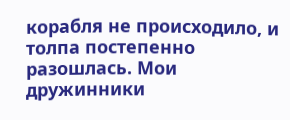корабля не происходило, и толпа постепенно разошлась. Мои дружинники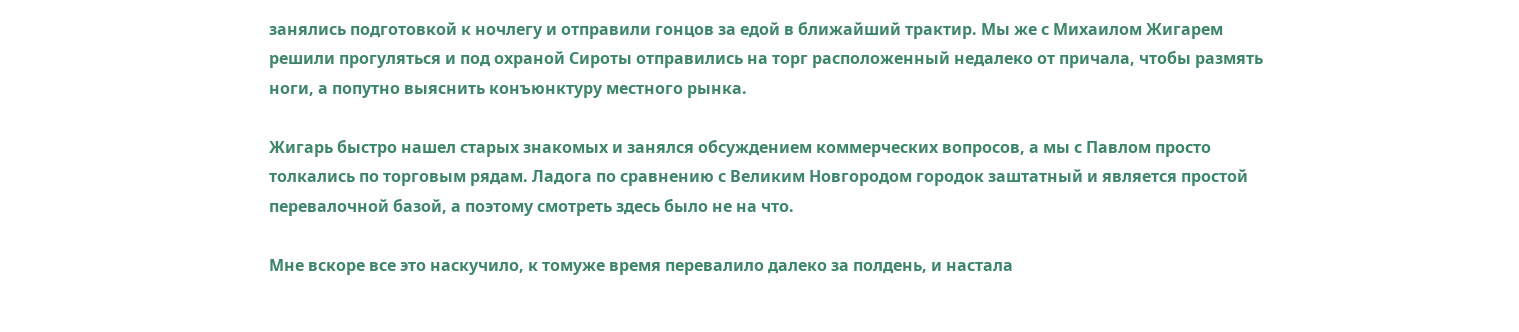занялись подготовкой к ночлегу и отправили гонцов за едой в ближайший трактир. Мы же с Михаилом Жигарем решили прогуляться и под охраной Сироты отправились на торг расположенный недалеко от причала, чтобы размять ноги, а попутно выяснить конъюнктуру местного рынка.

Жигарь быстро нашел старых знакомых и занялся обсуждением коммерческих вопросов, а мы с Павлом просто толкались по торговым рядам. Ладога по сравнению с Великим Новгородом городок заштатный и является простой перевалочной базой, а поэтому смотреть здесь было не на что.

Мне вскоре все это наскучило, к томуже время перевалило далеко за полдень, и настала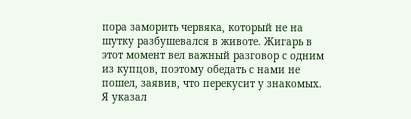пора заморить червяка, который не на шутку разбушевался в животе. Жигарь в этот момент вел важный разговор с одним из купцов, поэтому обедать с нами не пошел, заявив, что перекусит у знакомых. Я указал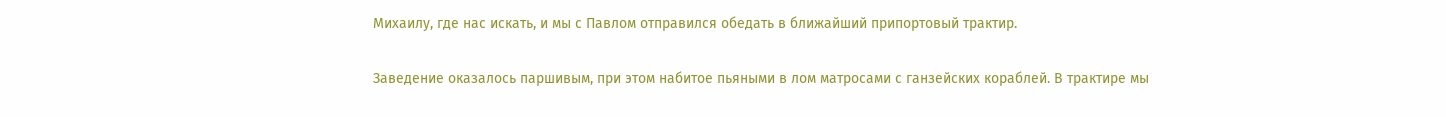Михаилу, где нас искать, и мы с Павлом отправился обедать в ближайший припортовый трактир.

Заведение оказалось паршивым, при этом набитое пьяными в лом матросами с ганзейских кораблей. В трактире мы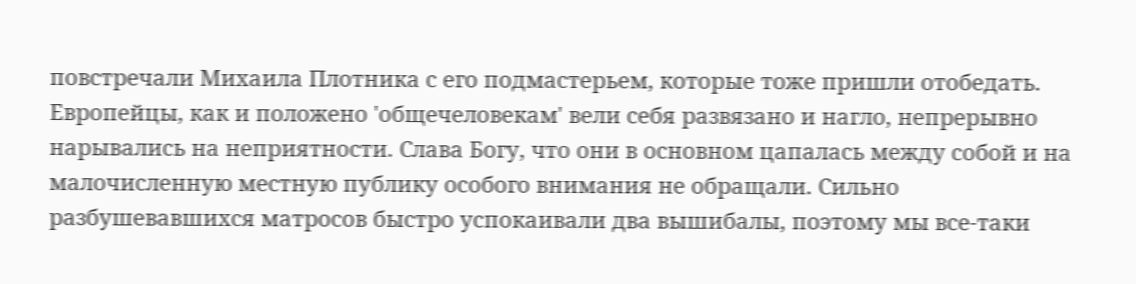повстречали Михаила Плотника с его подмастерьем, которые тоже пришли отобедать. Европейцы, как и положено 'общечеловекам' вели себя развязано и нагло, непрерывно нарывались на неприятности. Слава Богу, что они в основном цапалась между собой и на малочисленную местную публику особого внимания не обращали. Сильно разбушевавшихся матросов быстро успокаивали два вышибалы, поэтому мы все-таки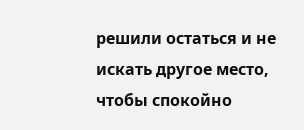решили остаться и не искать другое место, чтобы спокойно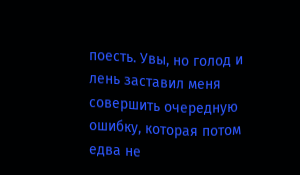поесть. Увы, но голод и лень заставил меня совершить очередную ошибку, которая потом едва не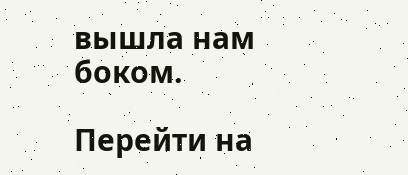вышла нам боком.

Перейти на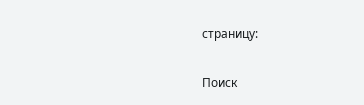страницу:

Поиск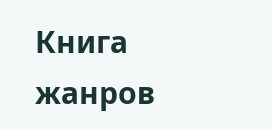Книга жанров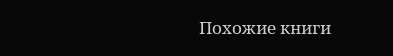Похожие книги